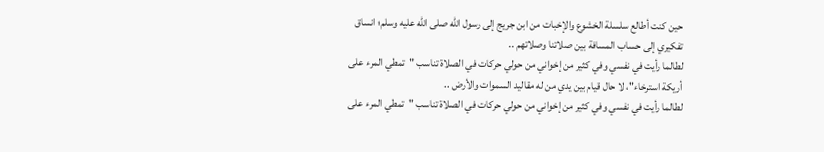حين كنت أطالع سلسلة الخشوع والإخبات من ابن جريج إلى رسول الله صلى الله عليه وسلم؛ انساق تفكيري إلى حساب المسافة بين صلاتنا وصلاتهم ..
لطالما رأيت في نفسي وفي كثير من إخواني من حولي حركات في الصلاة تناسب "تمطي المرء على أريكة استرخاء"، لا حال قيام بين يدي من له مقاليد السموات والأرض ..
لطالما رأيت في نفسي وفي كثير من إخواني من حولي حركات في الصلاة تناسب "تمطي المرء على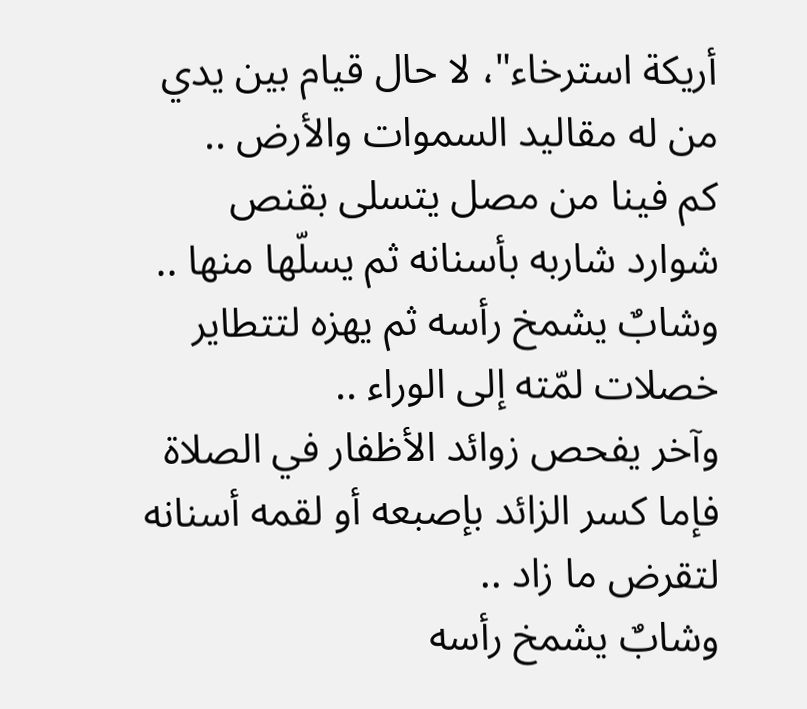أريكة استرخاء"، لا حال قيام بين يدي من له مقاليد السموات والأرض ..
كم فينا من مصل يتسلى بقنص شوارد شاربه بأسنانه ثم يسلّها منها ..
وشابٌ يشمخ رأسه ثم يهزه لتتطاير خصلات لمّته إلى الوراء ..
وآخر يفحص زوائد الأظفار في الصلاة فإما كسر الزائد بإصبعه أو لقمه أسنانه لتقرض ما زاد ..
وشابٌ يشمخ رأسه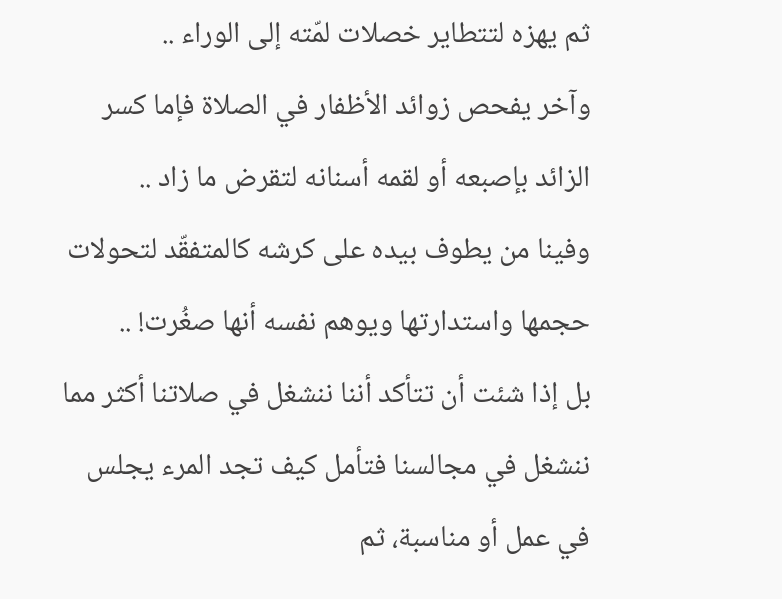ثم يهزه لتتطاير خصلات لمّته إلى الوراء ..
وآخر يفحص زوائد الأظفار في الصلاة فإما كسر الزائد بإصبعه أو لقمه أسنانه لتقرض ما زاد ..
وفينا من يطوف بيده على كرشه كالمتفقّد لتحولات حجمها واستدارتها ويوهم نفسه أنها صغُرت! ..
بل إذا شئت أن تتأكد أننا ننشغل في صلاتنا أكثر مما ننشغل في مجالسنا فتأمل كيف تجد المرء يجلس في عمل أو مناسبة، ثم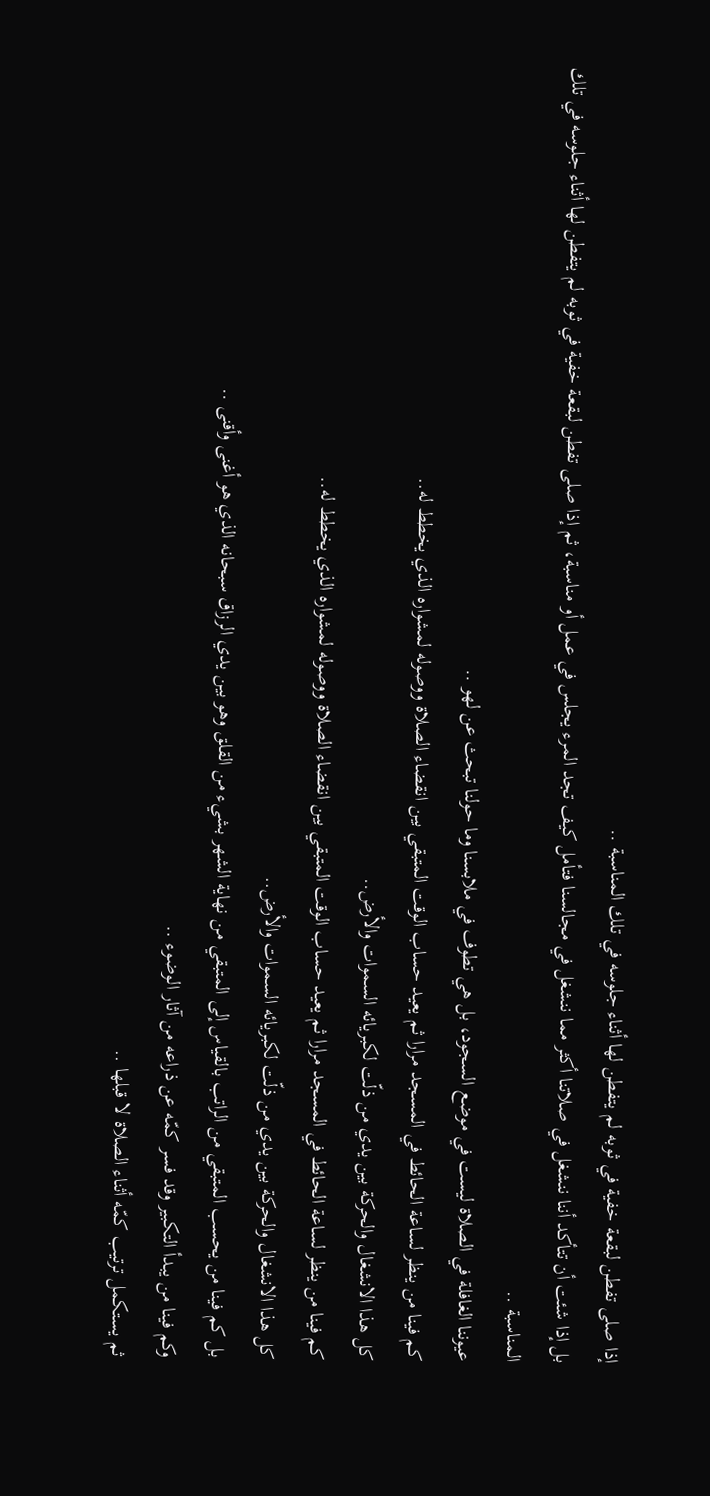إذا صلى تفطن لبقعة خفية في ثوبه لم يتفطن لها أثناء جلوسه في تلك المناسبة ..
بل إذا شئت أن تتأكد أننا ننشغل في صلاتنا أكثر مما ننشغل في مجالسنا فتأمل كيف تجد المرء يجلس في عمل أو مناسبة، ثم إذا صلى تفطن لبقعة خفية في ثوبه لم يتفطن لها أثناء جلوسه في تلك المناسبة ..
عيوننا الغافلة في الصلاة ليست في موضع السجود، بل هي تطوف في ملابسنا وما حولنا تبحث عن لهو ..
كم فينا من ينظر لساعة الحائط في المسجد مرارا ثم يعيد حساب الوقت المتبقي بين انقضاء الصلاة ووصوله لمشواره الذي يخطط له..
كل هذا الانشغال والحركة بين يدي من ذلّت لكبريائه السموات والأرض..
كم فينا من ينظر لساعة الحائط في المسجد مرارا ثم يعيد حساب الوقت المتبقي بين انقضاء الصلاة ووصوله لمشواره الذي يخطط له..
كل هذا الانشغال والحركة بين يدي من ذلّت لكبريائه السموات والأرض..
بل كم فينا من يحسب المتبقي من الراتب بالقياس إلى المتبقي من نهاية الشهر بشيء من القلق وهو بين يدي الرزاق سبحانه الذي هو أغنى وأقنى ..
وكم فينا من يبدأ التكبير وقد فسر كمّه عن ذراعه من آثار الوضوء ..
ثم يستكمل ترتيب كمّه أثناء الصلاة لا قبلها ..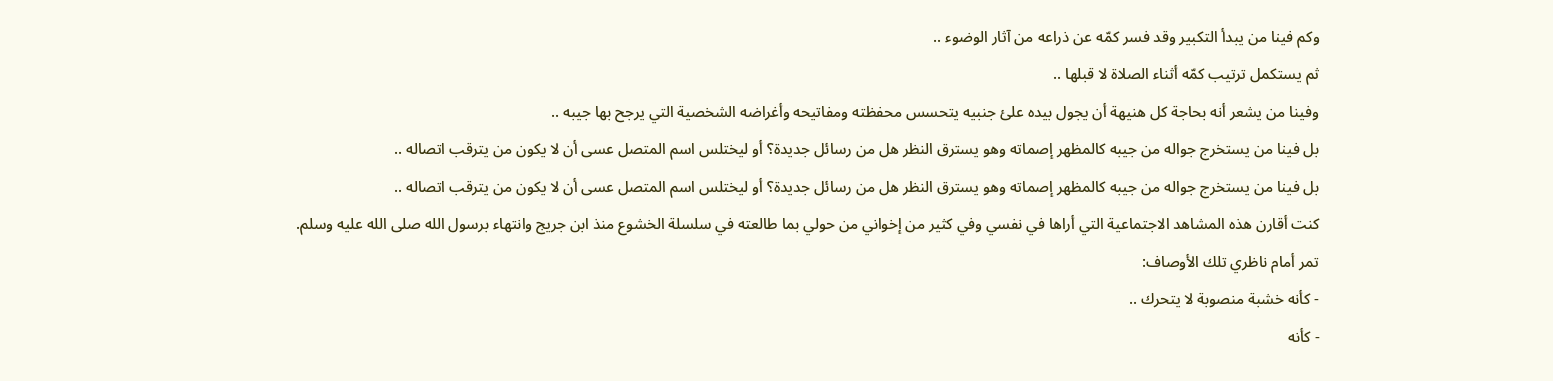وكم فينا من يبدأ التكبير وقد فسر كمّه عن ذراعه من آثار الوضوء ..
ثم يستكمل ترتيب كمّه أثناء الصلاة لا قبلها ..
وفينا من يشعر أنه بحاجة كل هنيهة أن يجول بيده علئ جنبيه يتحسس محفظته ومفاتيحه وأغراضه الشخصية التي يرجح بها جيبه ..
بل فينا من يستخرج جواله من جيبه كالمظهر إصماته وهو يسترق النظر هل من رسائل جديدة؟ أو ليختلس اسم المتصل عسى أن لا يكون من يترقب اتصاله ..
بل فينا من يستخرج جواله من جيبه كالمظهر إصماته وهو يسترق النظر هل من رسائل جديدة؟ أو ليختلس اسم المتصل عسى أن لا يكون من يترقب اتصاله ..
كنت أقارن هذه المشاهد الاجتماعية التي أراها في نفسي وفي كثير من إخواني من حولي بما طالعته في سلسلة الخشوع منذ ابن جريج وانتهاء برسول الله صلى الله عليه وسلم.
تمر أمام ناظري تلك الأوصاف:
- كأنه خشبة منصوبة لا يتحرك ..
- كأنه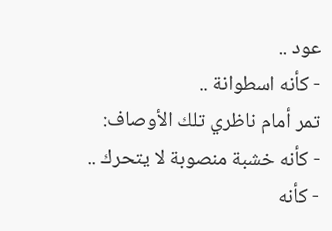عود ..
- كأنه اسطوانة ..
تمر أمام ناظري تلك الأوصاف:
- كأنه خشبة منصوبة لا يتحرك ..
- كأنه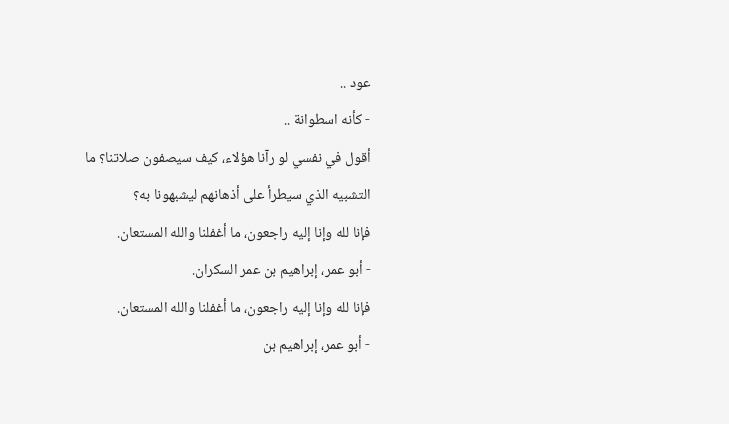عود ..
- كأنه اسطوانة ..
أقول في نفسي لو رآنا هؤلاء، كيف سيصفون صلاتنا؟ ما التشبيه الذي سيطرأ على أذهانهم ليشبهونا به؟
فإنا لله وإنا إليه راجعون، ما أغفلنا والله المستعان.
- أبو عمر، إبراهيم بن عمر السكران.
فإنا لله وإنا إليه راجعون، ما أغفلنا والله المستعان.
- أبو عمر، إبراهيم بن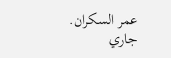عمر السكران.
جاري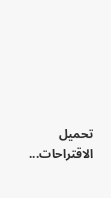تحميل الاقتراحات...